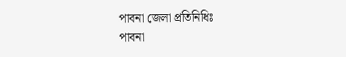পাবনা জেলা প্রতিনিধিঃ
পাবনা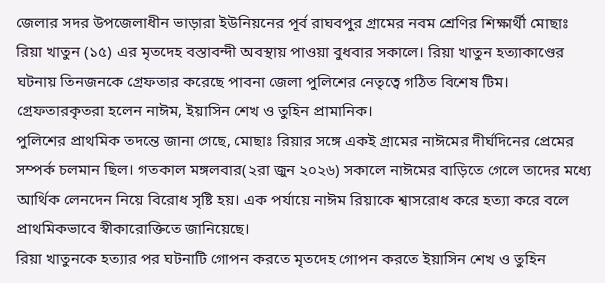জেলার সদর উপজেলাধীন ভাড়ারা ইউনিয়নের পূর্ব রাঘবপুর গ্রামের নবম শ্রেণির শিক্ষার্থী মোছাঃ রিয়া খাতুন (১৫) এর মৃতদেহ বস্তাবন্দী অবস্থায় পাওয়া বুধবার সকালে। রিয়া খাতুন হত্যাকাণ্ডের ঘটনায় তিনজনকে গ্রেফতার করেছে পাবনা জেলা পুলিশের নেতৃত্বে গঠিত বিশেষ টিম।
গ্রেফতারকৃতরা হলেন নাঈম, ইয়াসিন শেখ ও তুহিন প্রামানিক।
পুলিশের প্রাথমিক তদন্তে জানা গেছে, মোছাঃ রিয়ার সঙ্গে একই গ্রামের নাঈমের দীর্ঘদিনের প্রেমের সম্পর্ক চলমান ছিল। গতকাল মঙ্গলবার(২রা জুন ২০২৬) সকালে নাঈমের বাড়িতে গেলে তাদের মধ্যে আর্থিক লেনদেন নিয়ে বিরোধ সৃষ্টি হয়। এক পর্যায়ে নাঈম রিয়াকে শ্বাসরোধ করে হত্যা করে বলে প্রাথমিকভাবে স্বীকারোক্তিতে জানিয়েছে।
রিয়া খাতুনকে হত্যার পর ঘটনাটি গোপন করতে মৃতদেহ গোপন করতে ইয়াসিন শেখ ও তুহিন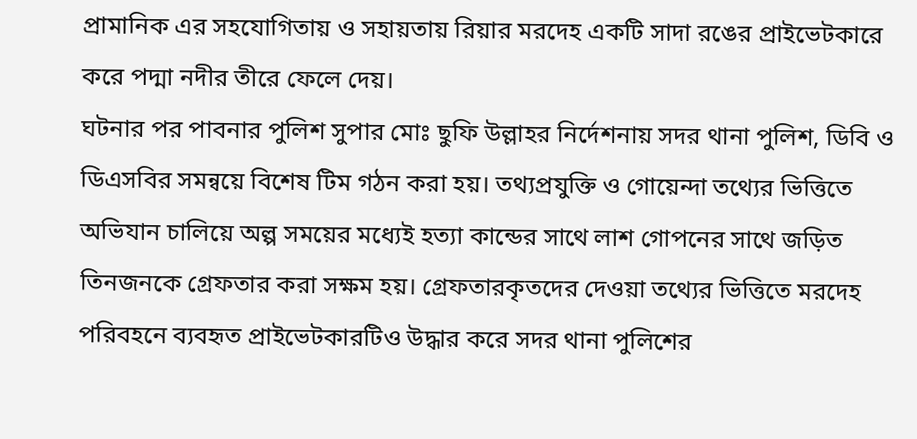প্রামানিক এর সহযোগিতায় ও সহায়তায় রিয়ার মরদেহ একটি সাদা রঙের প্রাইভেটকারে করে পদ্মা নদীর তীরে ফেলে দেয়।
ঘটনার পর পাবনার পুলিশ সুপার মোঃ ছুফি উল্লাহর নির্দেশনায় সদর থানা পুলিশ, ডিবি ও ডিএসবির সমন্বয়ে বিশেষ টিম গঠন করা হয়। তথ্যপ্রযুক্তি ও গোয়েন্দা তথ্যের ভিত্তিতে অভিযান চালিয়ে অল্প সময়ের মধ্যেই হত্যা কান্ডের সাথে লাশ গোপনের সাথে জড়িত তিনজনকে গ্রেফতার করা সক্ষম হয়। গ্রেফতারকৃতদের দেওয়া তথ্যের ভিত্তিতে মরদেহ পরিবহনে ব্যবহৃত প্রাইভেটকারটিও উদ্ধার করে সদর থানা পুলিশের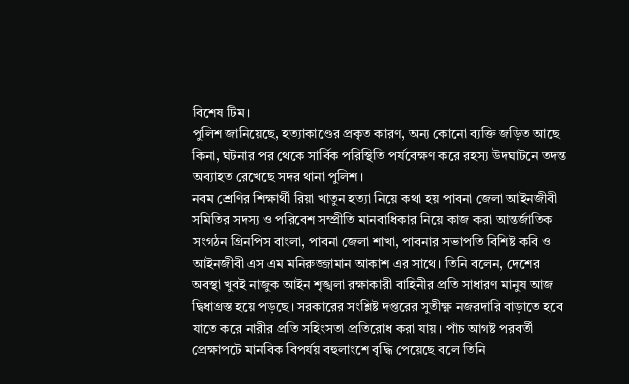বিশেষ টিম।
পুলিশ জানিয়েছে, হত্যাকাণ্ডের প্রকৃত কারণ, অন্য কোনো ব্যক্তি জড়িত আছে কিনা, ঘটনার পর থেকে সার্বিক পরিস্থিতি পর্যবেক্ষণ করে রহস্য উদঘাটনে তদন্ত অব্যাহত রেখেছে সদর থানা পুলিশ।
নবম শ্রেণির শিক্ষার্থী রিয়া খাতুন হত্যা নিয়ে কথা হয় পাবনা জেলা আইনজীবী সমিতির সদস্য ও পরিবেশ সম্প্রীতি মানবাধিকার নিয়ে কাজ করা আন্তর্জাতিক সংগঠন গ্রিনপিস বাংলা, পাবনা জেলা শাখা, পাবনার সভাপতি বিশিষ্ট কবি ও আইনজীবী এস এম মনিরুজ্জামান আকাশ এর সাথে। তিনি বলেন, দেশের অবস্থা খুবই নাজুক আইন শৃঙ্খলা রক্ষাকারী বাহিনীর প্রতি সাধারণ মানুষ আজ দ্বিধাগ্রস্ত হয়ে পড়ছে। সরকারের সংশ্লিষ্ট দপ্তরের সুতীক্ষ্ণ নজরদারি বাড়াতে হবে যাতে করে নারীর প্রতি সহিংসতা প্রতিরোধ করা যায়। পাঁচ আগষ্ট পরবর্তী প্রেক্ষাপটে মানবিক বিপর্যয় বহুলাংশে বৃদ্ধি পেয়েছে বলে তিনি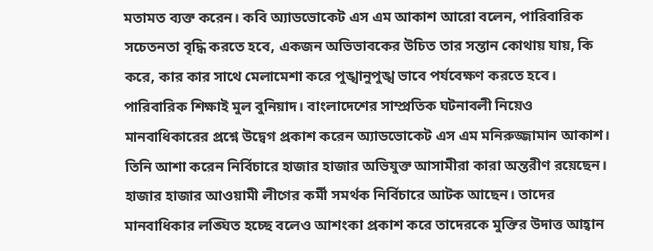মতামত ব্যক্ত করেন। কবি অ্যাডভোকেট এস এম আকাশ আরো বলেন, পারিবারিক সচেতনতা বৃদ্ধি করতে হবে, একজন অভিভাবকের উচিত তার সন্তান কোথায় যায়, কি করে, কার কার সাথে মেলামেশা করে পুঙ্খানুপুঙ্খ ভাবে পর্যবেক্ষণ করতে হবে। পারিবারিক শিক্ষাই মুল বুনিয়াদ। বাংলাদেশের সাম্প্রতিক ঘটনাবলী নিয়েও মানবাধিকারের প্রশ্নে উদ্বেগ প্রকাশ করেন অ্যাডভোকেট এস এম মনিরুজ্জামান আকাশ।
তিনি আশা করেন নির্বিচারে হাজার হাজার অভিযুক্ত আসামীরা কারা অন্তরীণ রয়েছেন। হাজার হাজার আওয়ামী লীগের কর্মী সমর্থক নির্বিচারে আটক আছেন। তাদের মানবাধিকার লঙ্ঘিত হচ্ছে বলেও আশংকা প্রকাশ করে তাদেরকে মুক্তির উদাত্ত আহ্বান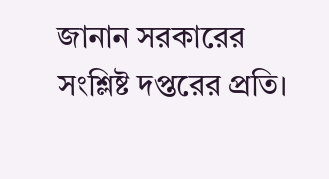জানান সরকারের সংশ্লিষ্ট দপ্তরের প্রতি।